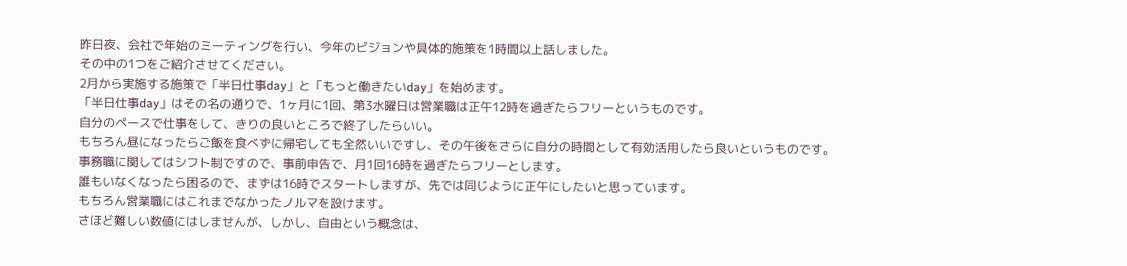昨日夜、会社で年始のミーティングを行い、今年のビジョンや具体的施策を1時間以上話しました。
その中の1つをご紹介させてください。
2月から実施する施策で「半日仕事day」と「もっと働きたいday」を始めます。
「半日仕事day」はその名の通りで、1ヶ月に1回、第3水曜日は営業職は正午12時を過ぎたらフリーというものです。
自分のペースで仕事をして、きりの良いところで終了したらいい。
もちろん昼になったらご飯を食べずに帰宅しても全然いいですし、その午後をさらに自分の時間として有効活用したら良いというものです。
事務職に関してはシフト制ですので、事前申告で、月1回16時を過ぎたらフリーとします。
誰もいなくなったら困るので、まずは16時でスタートしますが、先では同じように正午にしたいと思っています。
もちろん営業職にはこれまでなかったノルマを設けます。
さほど難しい数値にはしませんが、しかし、自由という概念は、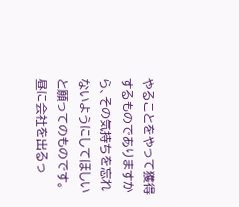やることをやって獲得するものでありますから、その気持ちを忘れないようにしてほしいと願ってのものです。
昼に会社を出るっ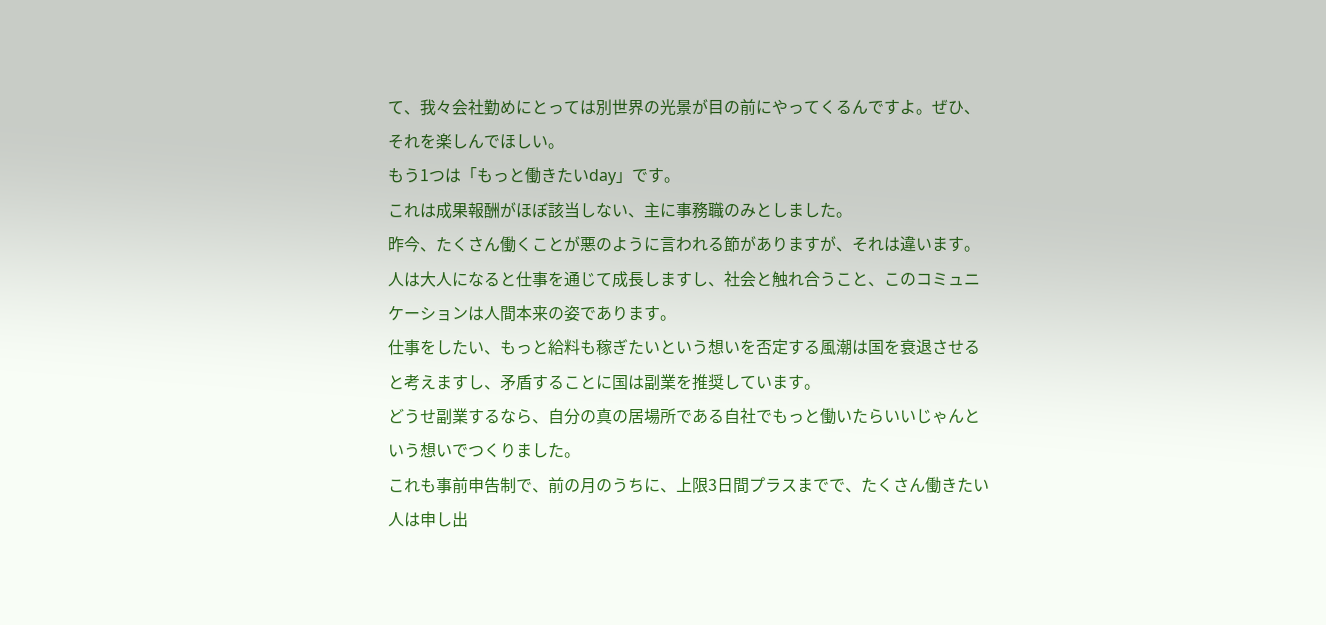て、我々会社勤めにとっては別世界の光景が目の前にやってくるんですよ。ぜひ、それを楽しんでほしい。
もう1つは「もっと働きたいday」です。
これは成果報酬がほぼ該当しない、主に事務職のみとしました。
昨今、たくさん働くことが悪のように言われる節がありますが、それは違います。
人は大人になると仕事を通じて成長しますし、社会と触れ合うこと、このコミュニケーションは人間本来の姿であります。
仕事をしたい、もっと給料も稼ぎたいという想いを否定する風潮は国を衰退させると考えますし、矛盾することに国は副業を推奨しています。
どうせ副業するなら、自分の真の居場所である自社でもっと働いたらいいじゃんという想いでつくりました。
これも事前申告制で、前の月のうちに、上限3日間プラスまでで、たくさん働きたい人は申し出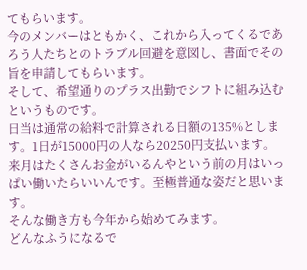てもらいます。
今のメンバーはともかく、これから入ってくるであろう人たちとのトラブル回避を意図し、書面でその旨を申請してもらいます。
そして、希望通りのプラス出勤でシフトに組み込むというものです。
日当は通常の給料で計算される日額の135%とします。1日が15000円の人なら20250円支払います。
来月はたくさんお金がいるんやという前の月はいっぱい働いたらいいんです。至極普通な姿だと思います。
そんな働き方も今年から始めてみます。
どんなふうになるで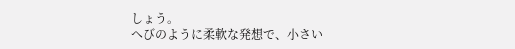しょう。
へびのように柔軟な発想で、小さい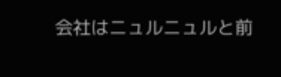会社はニュルニュルと前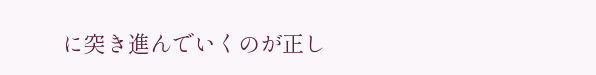に突き進んでいくのが正し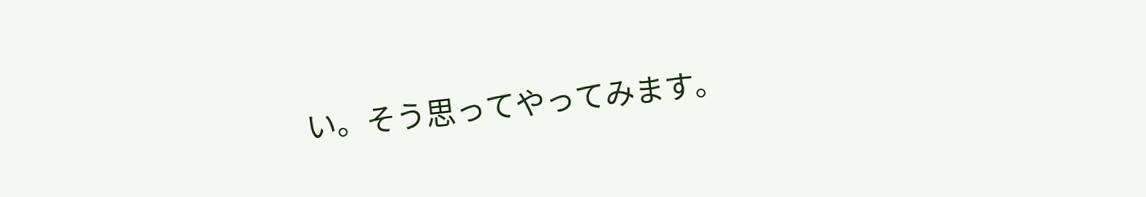い。そう思ってやってみます。